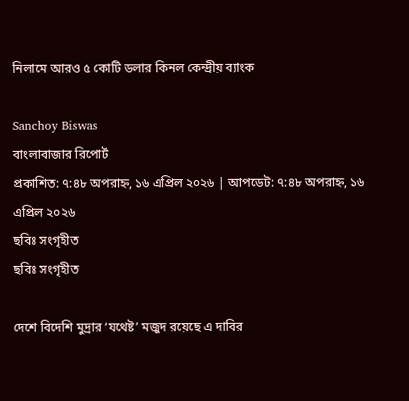নিলামে আরও ৫ কোটি ডলার কিনল কেন্দ্রীয় ব্যাংক

Sanchoy Biswas
বাংলাবাজার রিপোর্ট
প্রকাশিত: ৭:৪৮ অপরাহ্ন, ১৬ এপ্রিল ২০২৬ | আপডেট: ৭:৪৮ অপরাহ্ন, ১৬ এপ্রিল ২০২৬
ছবিঃ সংগৃহীত
ছবিঃ সংগৃহীত

দেশে বিদেশি মুদ্রার ‘যথেষ্ট’ মজুদ রয়েছে এ দাবির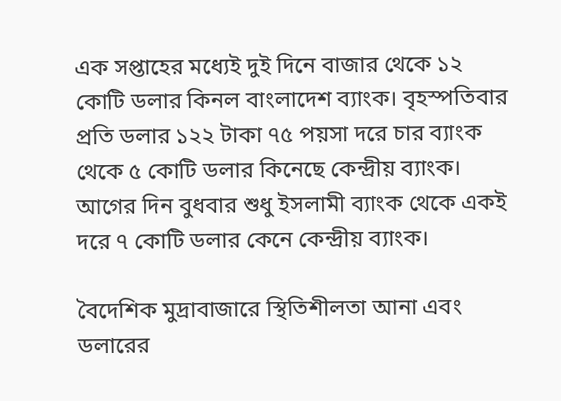এক সপ্তাহের মধ্যেই দুই দিনে বাজার থেকে ১২ কোটি ডলার কিনল বাংলাদেশ ব্যাংক। বৃহস্পতিবার প্রতি ডলার ১২২ টাকা ৭৫ পয়সা দরে চার ব্যাংক থেকে ৫ কোটি ডলার কিনেছে কেন্দ্রীয় ব্যাংক। আগের দিন বুধবার শুধু ইসলামী ব্যাংক থেকে একই দরে ৭ কোটি ডলার কেনে কেন্দ্রীয় ব্যাংক।

বৈদেশিক মুদ্রাবাজারে স্থিতিশীলতা আনা এবং ডলারের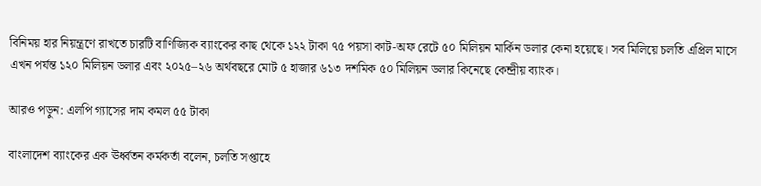বিনিময় হার নিয়ন্ত্রণে রাখতে চারটি বাণিজ্যিক ব্যাংকের কাছ থেকে ১২২ টাকা ৭৫ পয়সা কাট-অফ রেটে ৫০ মিলিয়ন মার্কিন ডলার কেনা হয়েছে। সব মিলিয়ে চলতি এপ্রিল মাসে এখন পর্যন্ত ১২০ মিলিয়ন ডলার এবং ২০২৫–২৬ অর্থবছরে মোট ৫ হাজার ৬১৩ দশমিক ৫০ মিলিয়ন ডলার কিনেছে কেন্দ্রীয় ব্যাংক।

আরও পড়ুন: এলপি গ্যাসের দাম কমল ৫৫ টাকা

বাংলাদেশ ব্যাংকের এক ঊর্ধ্বতন কর্মকর্তা বলেন, চলতি সপ্তাহে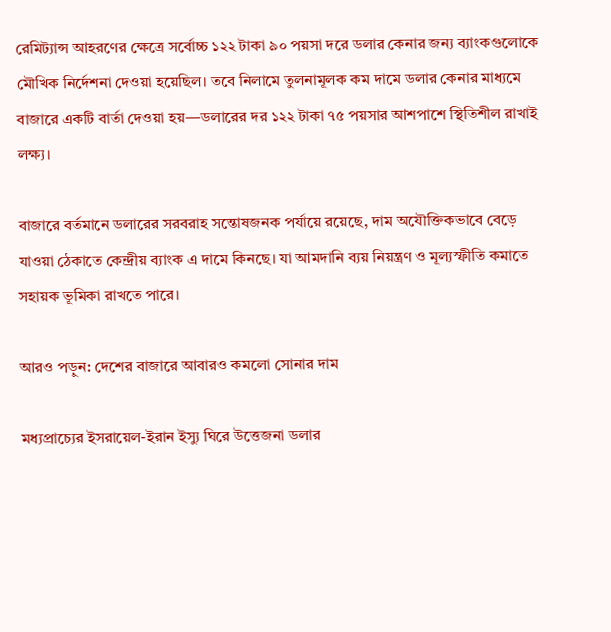রেমিট্যান্স আহরণের ক্ষেত্রে সর্বোচ্চ ১২২ টাকা ৯০ পয়সা দরে ডলার কেনার জন্য ব্যাংকগুলোকে মৌখিক নির্দেশনা দেওয়া হয়েছিল। তবে নিলামে তুলনামূলক কম দামে ডলার কেনার মাধ্যমে বাজারে একটি বার্তা দেওয়া হয়—ডলারের দর ১২২ টাকা ৭৫ পয়সার আশপাশে স্থিতিশীল রাখাই লক্ষ্য।

বাজারে বর্তমানে ডলারের সরবরাহ সন্তোষজনক পর্যায়ে রয়েছে, দাম অযৌক্তিকভাবে বেড়ে যাওয়া ঠেকাতে কেন্দ্রীয় ব্যাংক এ দামে কিনছে। যা আমদানি ব্যয় নিয়ন্ত্রণ ও মূল্যস্ফীতি কমাতে সহায়ক ভূমিকা রাখতে পারে।

আরও পড়ুন: দেশের বাজারে আবারও কমলো সোনার দাম

মধ্যপ্রাচ্যের ইসরায়েল-ইরান ইস্যু ঘিরে উত্তেজনা ডলার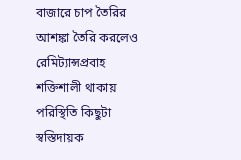বাজারে চাপ তৈরির আশঙ্কা তৈরি করলেও রেমিট্যান্সপ্রবাহ শক্তিশালী থাকায় পরিস্থিতি কিছুটা স্বস্তিদায়ক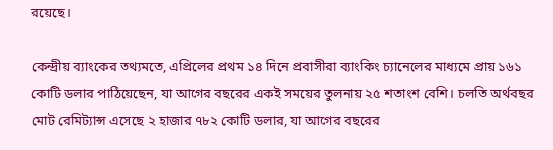রয়েছে।

কেন্দ্রীয় ব্যাংকের তথ্যমতে, এপ্রিলের প্রথম ১৪ দিনে প্রবাসীরা ব্যাংকিং চ্যানেলের মাধ্যমে প্রায় ১৬১ কোটি ডলার পাঠিয়েছেন, যা আগের বছরের একই সময়ের তুলনায় ২৫ শতাংশ বেশি। চলতি অর্থবছর মোট রেমিট্যান্স এসেছে ২ হাজার ৭৮২ কোটি ডলার, যা আগের বছরের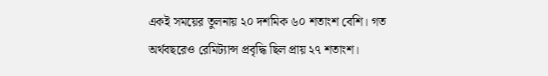একই সময়ের তুলনায় ২০ দশমিক ৬০ শতাংশ বেশি। গত অর্থবছরেও রেমিট্যান্স প্রবৃদ্ধি ছিল প্রায় ২৭ শতাংশ।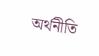অর্থনীতি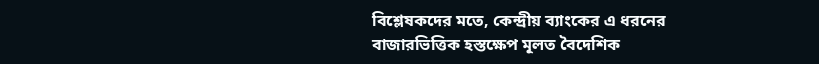বিশ্লেষকদের মতে, কেন্দ্রীয় ব্যাংকের এ ধরনের বাজারভিত্তিক হস্তক্ষেপ মূলত বৈদেশিক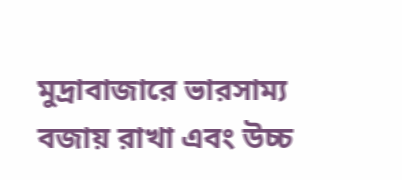মুদ্রাবাজারে ভারসাম্য বজায় রাখা এবং উচ্চ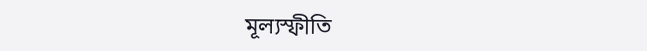মূল্যস্ফীতি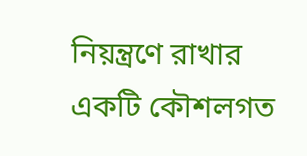নিয়ন্ত্রণে রাখার একটি কৌশলগত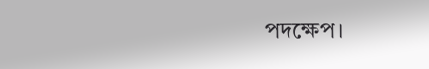পদক্ষেপ।